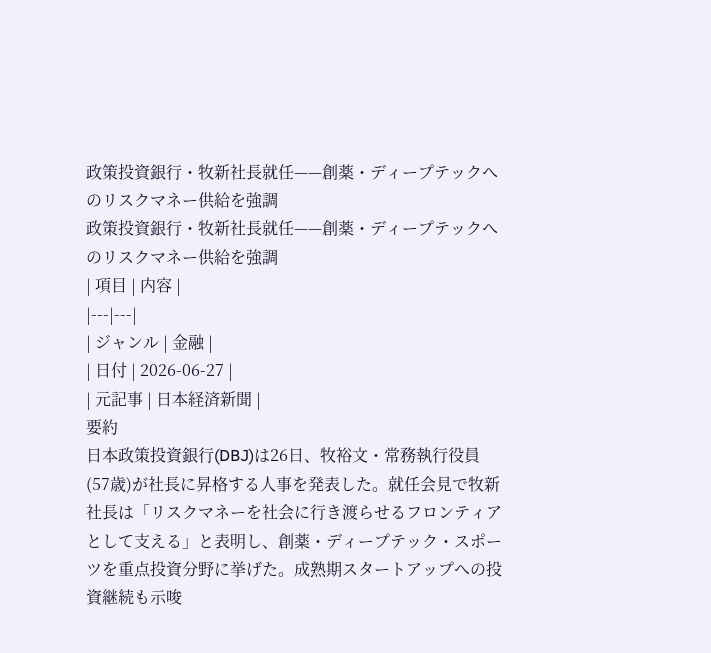政策投資銀行・牧新社長就任——創薬・ディープテックへのリスクマネー供給を強調
政策投資銀行・牧新社長就任——創薬・ディープテックへのリスクマネー供給を強調
| 項目 | 内容 |
|---|---|
| ジャンル | 金融 |
| 日付 | 2026-06-27 |
| 元記事 | 日本経済新聞 |
要約
日本政策投資銀行(DBJ)は26日、牧裕文・常務執行役員(57歳)が社長に昇格する人事を発表した。就任会見で牧新社長は「リスクマネーを社会に行き渡らせるフロンティアとして支える」と表明し、創薬・ディープテック・スポーツを重点投資分野に挙げた。成熟期スタートアップへの投資継続も示唆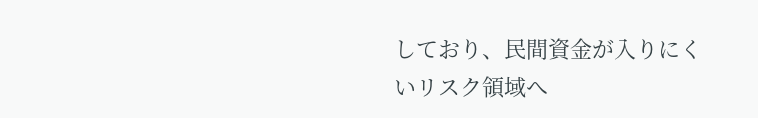しており、民間資金が入りにくいリスク領域へ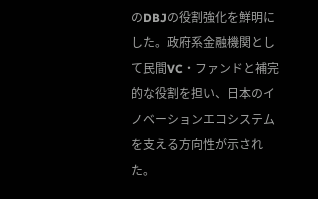のDBJの役割強化を鮮明にした。政府系金融機関として民間VC・ファンドと補完的な役割を担い、日本のイノベーションエコシステムを支える方向性が示された。